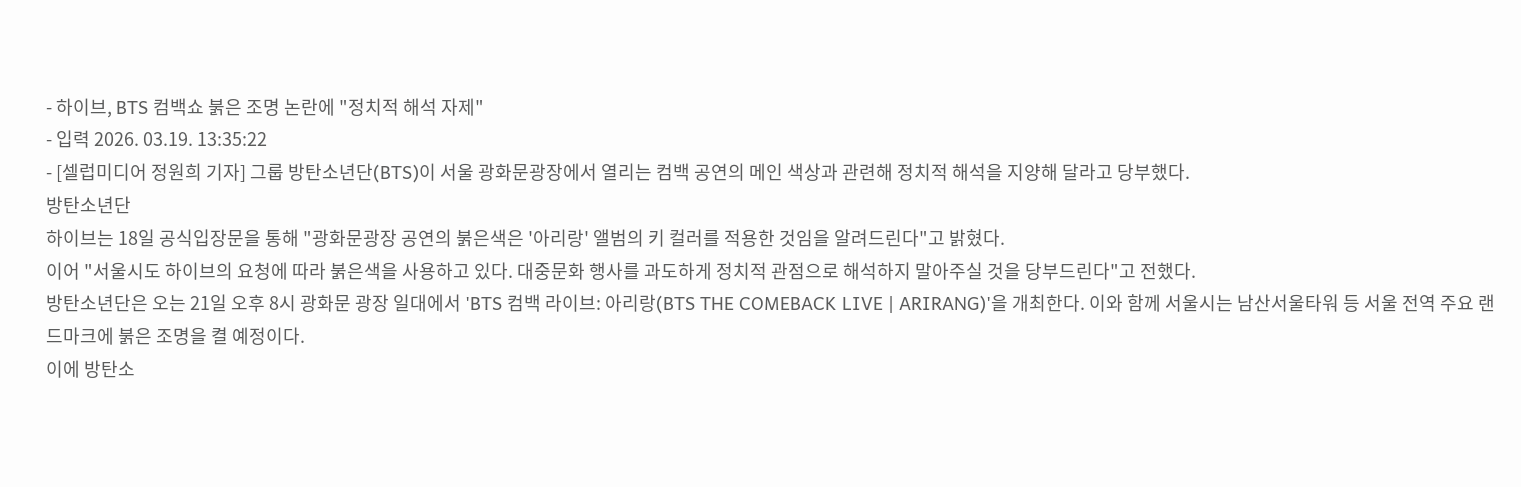- 하이브, BTS 컴백쇼 붉은 조명 논란에 "정치적 해석 자제"
- 입력 2026. 03.19. 13:35:22
- [셀럽미디어 정원희 기자] 그룹 방탄소년단(BTS)이 서울 광화문광장에서 열리는 컴백 공연의 메인 색상과 관련해 정치적 해석을 지양해 달라고 당부했다.
방탄소년단
하이브는 18일 공식입장문을 통해 "광화문광장 공연의 붉은색은 '아리랑' 앨범의 키 컬러를 적용한 것임을 알려드린다"고 밝혔다.
이어 "서울시도 하이브의 요청에 따라 붉은색을 사용하고 있다. 대중문화 행사를 과도하게 정치적 관점으로 해석하지 말아주실 것을 당부드린다"고 전했다.
방탄소년단은 오는 21일 오후 8시 광화문 광장 일대에서 'BTS 컴백 라이브: 아리랑(BTS THE COMEBACK LIVE | ARIRANG)'을 개최한다. 이와 함께 서울시는 남산서울타워 등 서울 전역 주요 랜드마크에 붉은 조명을 켤 예정이다.
이에 방탄소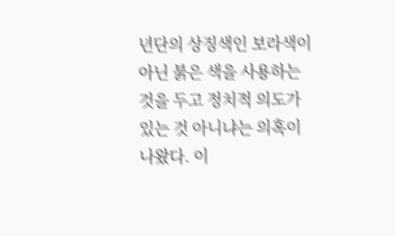년단의 상징색인 보라색이 아닌 붉은 색을 사용하는 것을 두고 정치적 의도가 있는 것 아니냐는 의혹이 나왔다. 이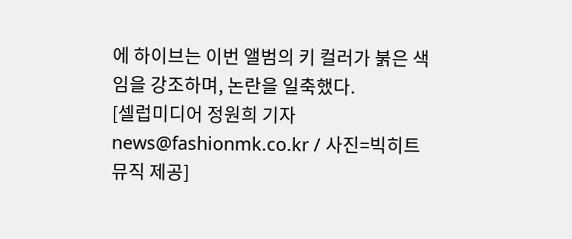에 하이브는 이번 앨범의 키 컬러가 붉은 색임을 강조하며, 논란을 일축했다.
[셀럽미디어 정원희 기자 news@fashionmk.co.kr / 사진=빅히트 뮤직 제공]